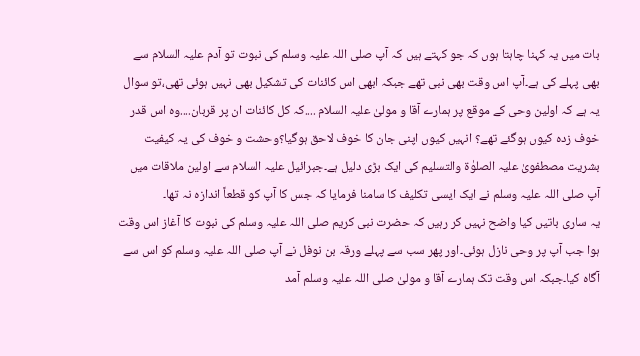بات میں یہ کہنا چاہتا ہوں کہ جو کہتے ہیں کہ آپ صلی اللہ علیہ وسلم کی نبوت تو آدم علیہ السلام سے بھی پہلے کی ہے۔آپ اس وقت بھی نبی تھے جبکہ ابھی اس کائنات کی تشکیل بھی نہیں ہوئی تھی،تو سوال یہ ہے کہ اولین وحی کے موقع پر ہمارے آقا و مولیٰ علیہ السلام ....کہ کل کائنات ان پر قربان....وہ اس قدر خوف زدہ کیوں ہوگئے تھے؟ انہیں کیوں اپنی جان کا خوف لاحق ہوگیا؟وحشت و خوف کی یہ کیفیت بشریت مصطفویٰ علیہ الصلوٰۃ والتسلیم کی ایک بڑی دلیل ہے۔جبرائیل علیہ السلام سے اولین ملاقات میں آپ صلی اللہ علیہ وسلم نے ایک ایسی تکلیف کا سامنا فرمایا کہ جس کا آپ کو قطعاً اندازہ نہ تھا۔
یہ ساری باتیں کیا واضح نہیں کر رہیں کہ حضرت نبی کریم صلی اللہ علیہ وسلم کی نبوت کا آغاز اس وقت ہوا جب آپ پر وحی نازل ہوئی۔اور پھر سب سے پہلے ورقہ بن نوفل نے آپ صلی اللہ علیہ وسلم کو اس سے آگاہ کیا۔جبکہ اس وقت تک ہمارے آقا و مولیٰ صلی اللہ علیہ وسلم آمد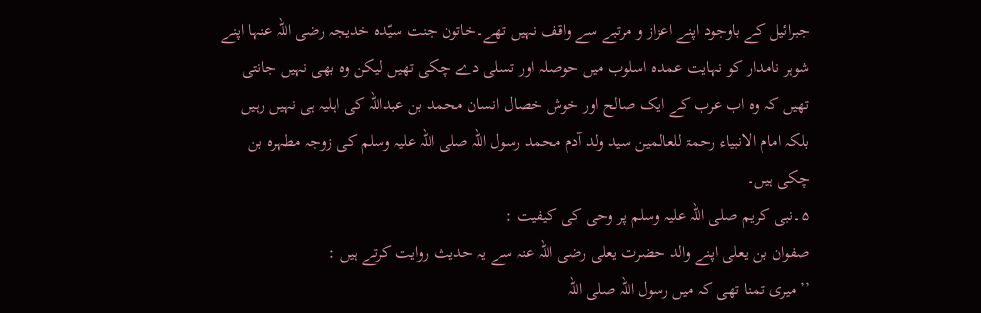جبرائیل کے باوجود اپنے اعزاز و مرتبے سے واقف نہیں تھے۔خاتون جنت سیّدہ خدیجہ رضی اللہ عنہا اپنے شوہر نامدار کو نہایت عمدہ اسلوب میں حوصلہ اور تسلی دے چکی تھیں لیکن وہ بھی نہیں جانتی تھیں کہ وہ اب عرب کے ایک صالح اور خوش خصال انسان محمد بن عبداللہ کی اہلیہ ہی نہیں رہیں بلکہ امام الانبیاء رحمۃ للعالمین سید ولد آدم محمد رسول اللہ صلی اللہ علیہ وسلم کی زوجہ مطہرہ بن چکی ہیں۔
۵۔نبی کریم صلی اللہ علیہ وسلم پر وحی کی کیفیت :
صفوان بن یعلی اپنے والد حضرت یعلی رضی اللہ عنہ سے یہ حدیث روایت کرتے ہیں :
’’میری تمنا تھی کہ میں رسول اللہ صلی اللہ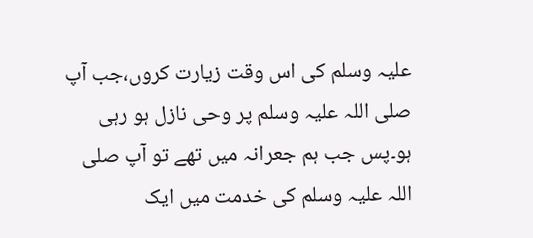علیہ وسلم کی اس وقت زیارت کروں،جب آپ صلی اللہ علیہ وسلم پر وحی نازل ہو رہی ہو۔پس جب ہم جعرانہ میں تھے تو آپ صلی اللہ علیہ وسلم کی خدمت میں ایک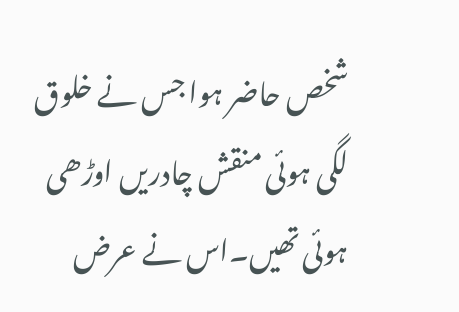شخص حاضر ہوا جس نے خلوق لگی ہوئی منقش چادریں اوڑھی ہوئی تھیں۔اس نے عرض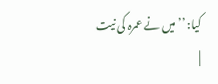کیا: ’’میں نے عمرہ کی نیت
|